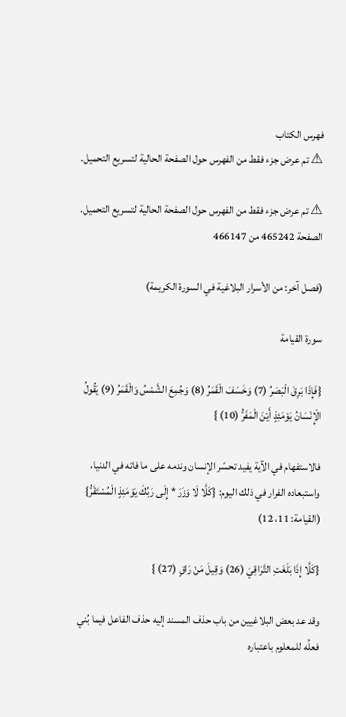فهرس الكتاب
⚠ تم عرض جزء فقط من الفهرس حول الصفحة الحالية لتسريع التحميل.

⚠ تم عرض جزء فقط من الفهرس حول الصفحة الحالية لتسريع التحميل.
الصفحة 465242 من 466147

(فصل آخر: من الأسرار البلاغية في السورة الكريمة)

سورة القيامة

{فَإِذَا بَرِقَ الْبَصَرُ (7) وَخَسَفَ الْقَمَرُ (8) وَجُمِعَ الشَّمْسُ وَالْقَمَرُ (9) يَقُولُ الْإِنْسَانُ يَوْمَئِذٍ أَيْنَ الْمَفَرُّ (10) }

فالاستفهام في الآية يفيد تحسّر الإنسان وندمه على ما فاته في الدنيا، واستبعاده الفرار في ذلك اليوم: {كَلَّا لَا وَزَرَ * إِلَى رَبِّكَ يَوْمَئِذٍ الْمُسْتَقَرُّ} (القيامة: 11، 12)

{كَلَّا إِذَا بَلَغَتِ التَّرَاقِيَ (26) وَقِيلَ مَنْ رَاقٍ (27) }

وقد عد بعض البلاغيين من باب حذف المسند إليه حذف الفاعل فيما بُني فعلُه للمعلوم باعتباره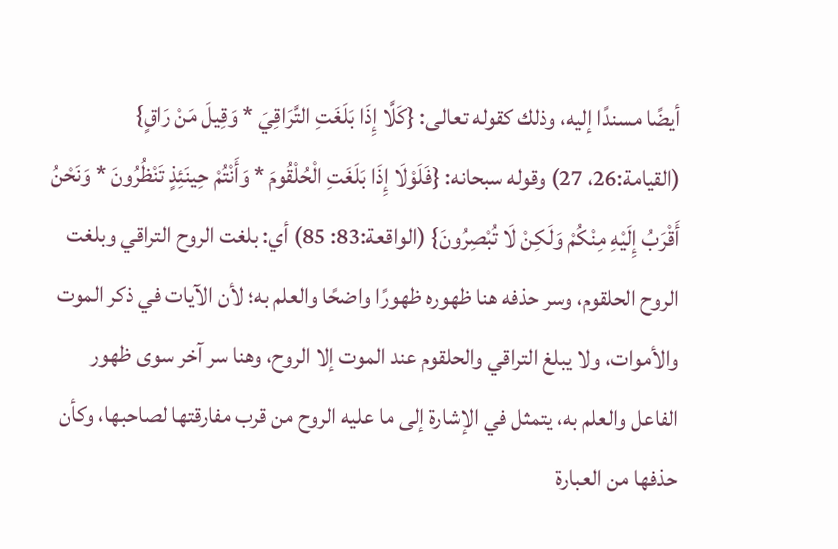أيضًا مسندًا إليه، وذلك كقوله تعالى: {كَلَّا إِذَا بَلَغَتِ التَّرَاقِيَ * وَقِيلَ مَنْ رَاقٍ} (القيامة:26، 27) وقوله سبحانه: {فَلَوْلَا إِذَا بَلَغَتِ الْحُلْقُومَ * وَأَنْتُمْ حِينَئِذٍ تَنْظُرُونَ * وَنَحْنُ أَقْرَبُ إِلَيْهِ مِنْكُمْ وَلَكِنْ لَا تُبْصِرُونَ} (الواقعة:83: 85) أي: بلغت الروح التراقي وبلغت الروح الحلقوم، وسر حذفه هنا ظهوره ظهورًا واضحًا والعلم به؛ لأن الآيات في ذكر الموت والأموات، ولا يبلغ التراقي والحلقوم عند الموت إلا الروح، وهنا سر آخر سوى ظهور الفاعل والعلم به، يتمثل في الإشارة إلى ما عليه الروح من قرب مفارقتها لصاحبها، وكأن حذفها من العبارة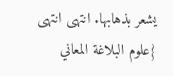يشعر بذهابها. انتهى انتهى {علوم البلاغة المعاني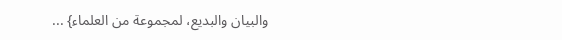والبيان والبديع، لمجموعة من العلماء} ...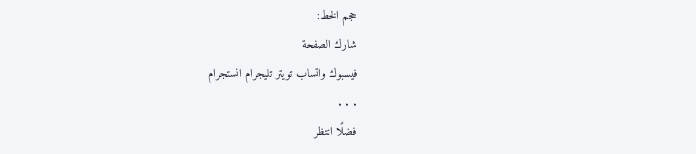حجم الخط:
شارك الصفحة
فيسبوك واتساب تويتر تليجرام انستجرام
. . .
فضلًا انتظر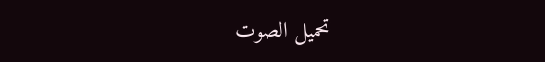تحميل الصوت